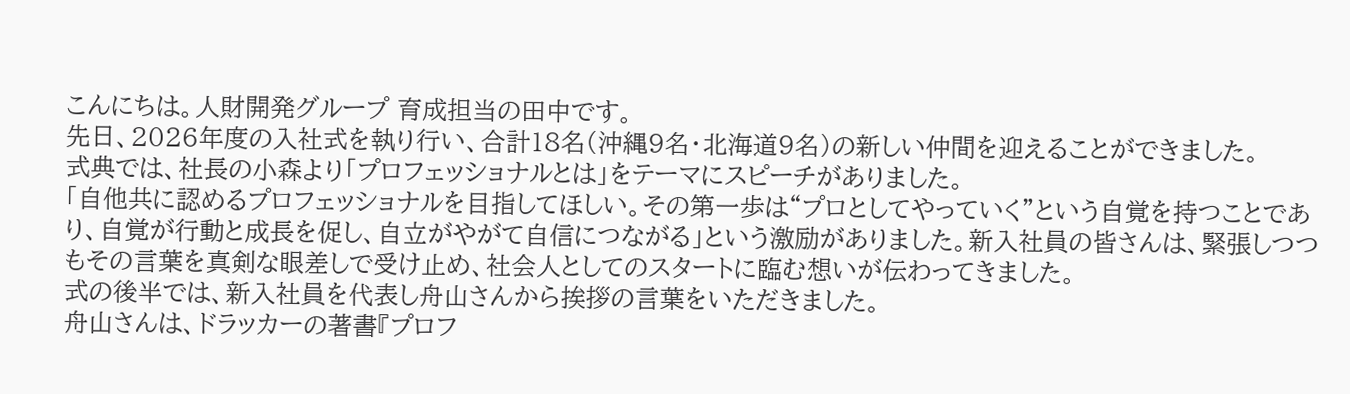こんにちは。人財開発グループ 育成担当の田中です。
先日、2026年度の入社式を執り行い、合計18名(沖縄9名・北海道9名)の新しい仲間を迎えることができました。
式典では、社長の小森より「プロフェッショナルとは」をテーマにスピーチがありました。
「自他共に認めるプロフェッショナルを目指してほしい。その第一歩は“プロとしてやっていく”という自覚を持つことであり、自覚が行動と成長を促し、自立がやがて自信につながる」という激励がありました。新入社員の皆さんは、緊張しつつもその言葉を真剣な眼差しで受け止め、社会人としてのスタートに臨む想いが伝わってきました。
式の後半では、新入社員を代表し舟山さんから挨拶の言葉をいただきました。
舟山さんは、ドラッカーの著書『プロフ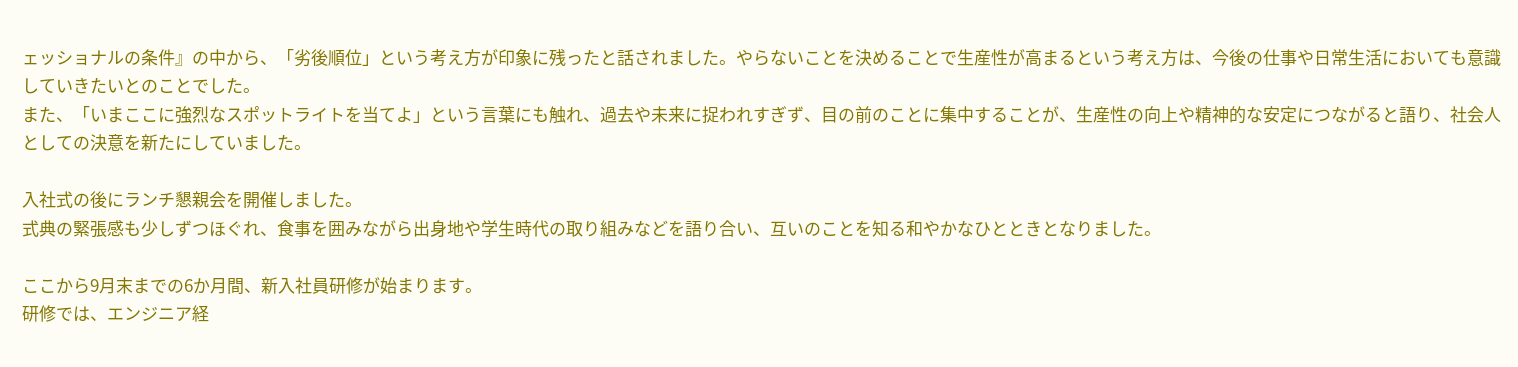ェッショナルの条件』の中から、「劣後順位」という考え方が印象に残ったと話されました。やらないことを決めることで生産性が高まるという考え方は、今後の仕事や日常生活においても意識していきたいとのことでした。
また、「いまここに強烈なスポットライトを当てよ」という言葉にも触れ、過去や未来に捉われすぎず、目の前のことに集中することが、生産性の向上や精神的な安定につながると語り、社会人としての決意を新たにしていました。

入社式の後にランチ懇親会を開催しました。
式典の緊張感も少しずつほぐれ、食事を囲みながら出身地や学生時代の取り組みなどを語り合い、互いのことを知る和やかなひとときとなりました。

ここから9月末までの6か月間、新入社員研修が始まります。
研修では、エンジニア経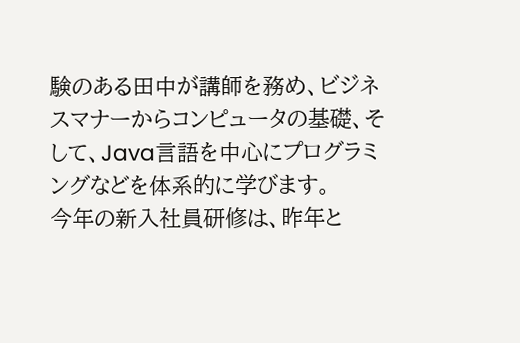験のある田中が講師を務め、ビジネスマナーからコンピュータの基礎、そして、Java言語を中心にプログラミングなどを体系的に学びます。
今年の新入社員研修は、昨年と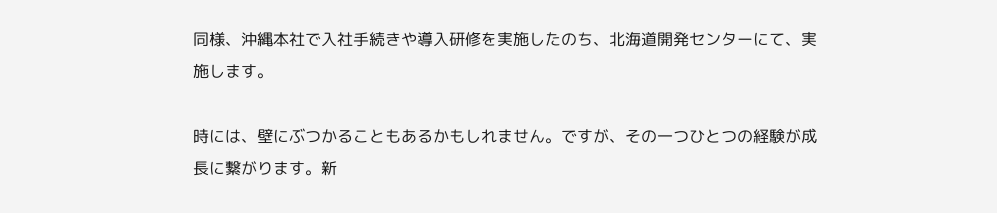同様、沖縄本社で入社手続きや導入研修を実施したのち、北海道開発センターにて、実施します。

時には、壁にぶつかることもあるかもしれません。ですが、その一つひとつの経験が成長に繋がります。新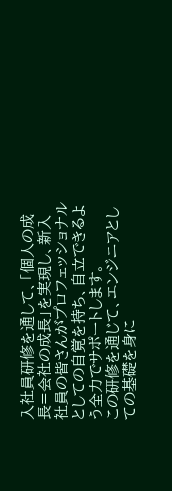入社員研修を通して、「個人の成長=会社の成長」を実現し、新入社員の皆さんがプロフェッショナルとしての自覚を持ち、自立できるよう全力でサポートします。
この研修を通じて、エンジニアとしての基礎を身に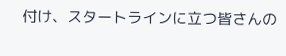付け、スタートラインに立つ皆さんの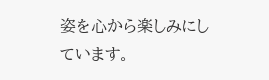姿を心から楽しみにしています。